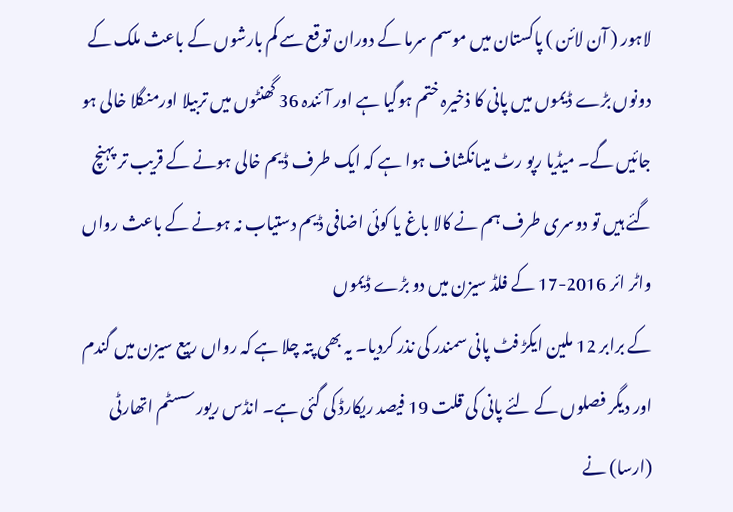لاہور ( آن لائن ) پاکستان میں موسم سرما کے دوران توقع سے کم بارشوں کے باعث ملک کے دونوں بڑے ڈیموں میں پانی کا ذخیرہ ختم ہوگیا ہے اور آئندہ 36 گھنٹوں میں تربیلا اورمنگلا خالی ہو جائیں گے۔ میڈیا رپو رٹ میںانکشاف ہوا ہے کہ ایک طرف ڈیم خالی ہونے کے قریب تر پہنچ گئے ہیں تو دوسری طرف ہم نے کالا باغ یا کوئی اضافی ڈیم دستیاب نہ ہونے کے باعث رواں واٹر ائر 2016-17 کے فلڈ سیزن میں دو بڑے ڈیموں
کے برابر 12 ملین ایکڑ فٹ پانی سمندر کی نذر کردیا۔ یہ بھی پتہ چلا ہے کہ رواں ربیع سیزن میں گندم اور دیگر فصلوں کے لئے پانی کی قلت 19 فیصد ریکارڈ کی گئی ہے۔ انڈس ریور سسٹم اتھارٹی (ارسا) نے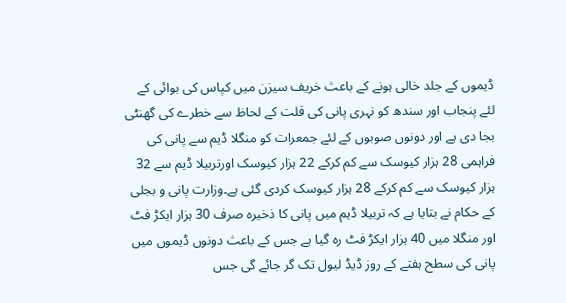ڈیموں کے جلد خالی ہونے کے باعث خریف سیزن میں کپاس کی بوائی کے لئے پنجاب اور سندھ کو نہری پانی کی قلت کے لحاظ سے خطرے کی گھنٹی بجا دی ہے اور دونوں صوبوں کے لئے جمعرات کو منگلا ڈیم سے پانی کی فراہمی 28 ہزار کیوسک سے کم کرکے 22 ہزار کیوسک اورتربیلا ڈیم سے 32 ہزار کیوسک سے کم کرکے 28 ہزار کیوسک کردی گئی ہے۔وزارت پانی و بجلی کے حکام نے بتایا ہے کہ تربیلا ڈیم میں پانی کا ذخیرہ صرف 30 ہزار ایکڑ فٹ اور منگلا میں 40 ہزار ایکڑ فٹ رہ گیا ہے جس کے باعث دونوں ڈیموں میں پانی کی سطح ہفتے کے روز ڈیڈ لیول تک گر جائے گی جس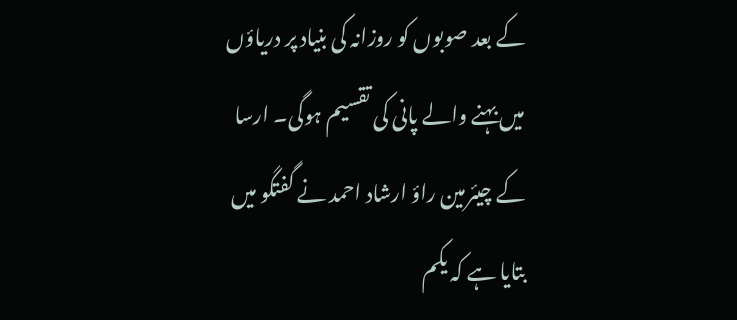کے بعد صوبوں کو روزانہ کی بنیاد پر دریاؤں میں بہنے والے پانی کی تقسیم ہوگی۔ ارسا کے چیئرمین راؤ ارشاد احمد نے گفتگو میں بتایا ہے کہ یکم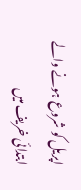اپریل کو شروع ہونے والے ابتدائی خریف میں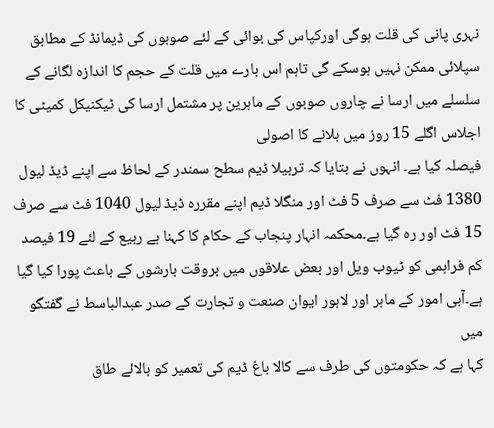نہری پانی کی قلت ہوگی اورکپاس کی بوائی کے لئے صوبوں کی ڈیمانڈ کے مطابق سپلائی ممکن نہیں ہوسکے گی تاہم اس بارے میں قلت کے حجم کا اندازہ لگانے کے سلسلے میں ارسا نے چاروں صوبوں کے ماہرین پر مشتمل ارسا کی ٹیکنیکل کمیٹی کا اجلاس اگلے 15 روز میں بلانے کا اصولی
فیصلہ کیا ہے۔ انہوں نے بتایا کہ تربیلا ڈیم سطح سمندر کے لحاظ سے اپنے ڈیڈ لیول 1380 فٹ سے صرف 5 فٹ اور منگلا ڈیم اپنے مقررہ ڈیڈ لیول 1040 فٹ سے صرف 15 فٹ اور رہ گیا ہے۔محکمہ انہار پنجاب کے حکام کا کہنا ہے ربیع کے لئے 19 فیصد کم فراہمی کو ٹیوب ویل اور بعض علاقوں میں بروقت بارشوں کے باعث پورا کیا گیا ہے۔آبی امور کے ماہر اور لاہور ایوان صنعت و تجارت کے صدر عبدالباسط نے گفتگو میں
کہا ہے کہ حکومتوں کی طرف سے کالا باغ ڈیم کی تعمیر کو بالائے طاق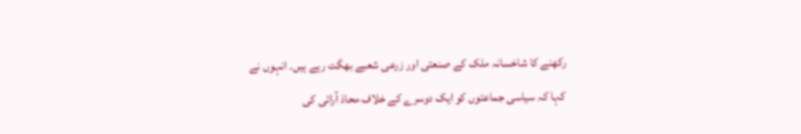رکھنے کا شاخسانہ ملک کے صنعتی اور زرعی شعبے بھگت رہے ہیں۔ انہوں نے کہا کہ سیاسی جماعتوں کو ایک دوسرے کے خلاف محاذ آرائی کی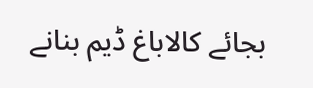بجائے کالاباغ ڈیم بنانے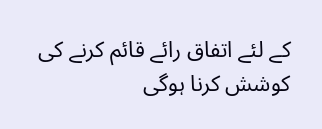کے لئے اتفاق رائے قائم کرنے کی کوشش کرنا ہوگی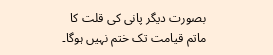بصورت دیگر پانی کی قلت کا ماتم قیامت تک ختم نہیں ہوگا۔